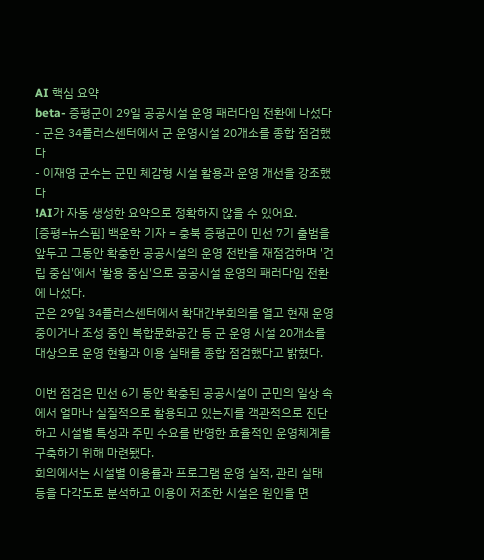AI 핵심 요약
beta- 증평군이 29일 공공시설 운영 패러다임 전환에 나섰다
- 군은 34플러스센터에서 군 운영시설 20개소를 종합 점검했다
- 이재영 군수는 군민 체감형 시설 활용과 운영 개선을 강조했다
!AI가 자동 생성한 요약으로 정확하지 않을 수 있어요.
[증평=뉴스핌] 백운학 기자 = 충북 증평군이 민선 7기 출범을 앞두고 그동안 확충한 공공시설의 운영 전반을 재점검하며 '건립 중심'에서 '활용 중심'으로 공공시설 운영의 패러다임 전환에 나섰다.
군은 29일 34플러스센터에서 확대간부회의를 열고 현재 운영 중이거나 조성 중인 복합문화공간 등 군 운영 시설 20개소를 대상으로 운영 현황과 이용 실태를 종합 점검했다고 밝혔다.

이번 점검은 민선 6기 동안 확충된 공공시설이 군민의 일상 속에서 얼마나 실질적으로 활용되고 있는지를 객관적으로 진단하고 시설별 특성과 주민 수요를 반영한 효율적인 운영체계를 구축하기 위해 마련됐다.
회의에서는 시설별 이용률과 프로그램 운영 실적, 관리 실태 등을 다각도로 분석하고 이용이 저조한 시설은 원인을 면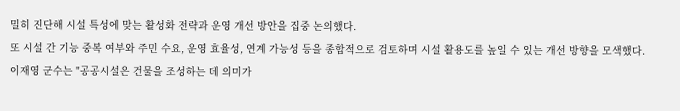밀히 진단해 시설 특성에 맞는 활성화 전략과 운영 개선 방안을 집중 논의했다.
또 시설 간 기능 중복 여부와 주민 수요, 운영 효율성, 연계 가능성 등을 종합적으로 검토하며 시설 활용도를 높일 수 있는 개선 방향을 모색했다.
이재영 군수는 "공공시설은 건물을 조성하는 데 의미가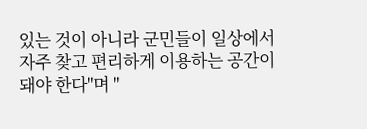있는 것이 아니라 군민들이 일상에서 자주 찾고 편리하게 이용하는 공간이 돼야 한다"며 "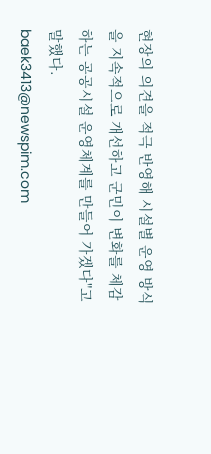현장의 의견을 적극 반영해 시설별 운영 방식을 지속적으로 개선하고 군민이 변화를 체감하는 공공시설 운영체계를 만들어 가겠다"고 말했다.
baek3413@newspim.com